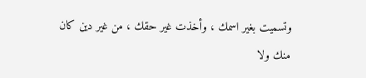وتسميت بغير اسمك ، وأخذت غير حقك ، من غير دين كان منك ولا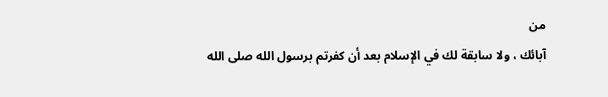من
آبائك ، ولا سابقة لك في الإسلام بعد أن كفرتم برسول الله صلى الله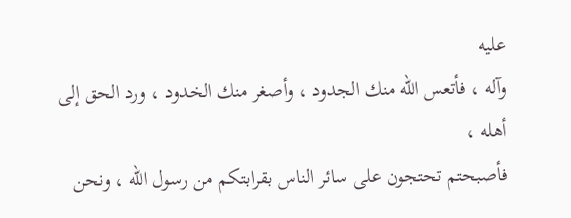عليه
وآله ، فأتعس الله منك الجدود ، وأصغر منك الخدود ، ورد الحق إلى أهله ،
فأصبحتم تحتجون على سائر الناس بقرابتكم من رسول الله ، ونحن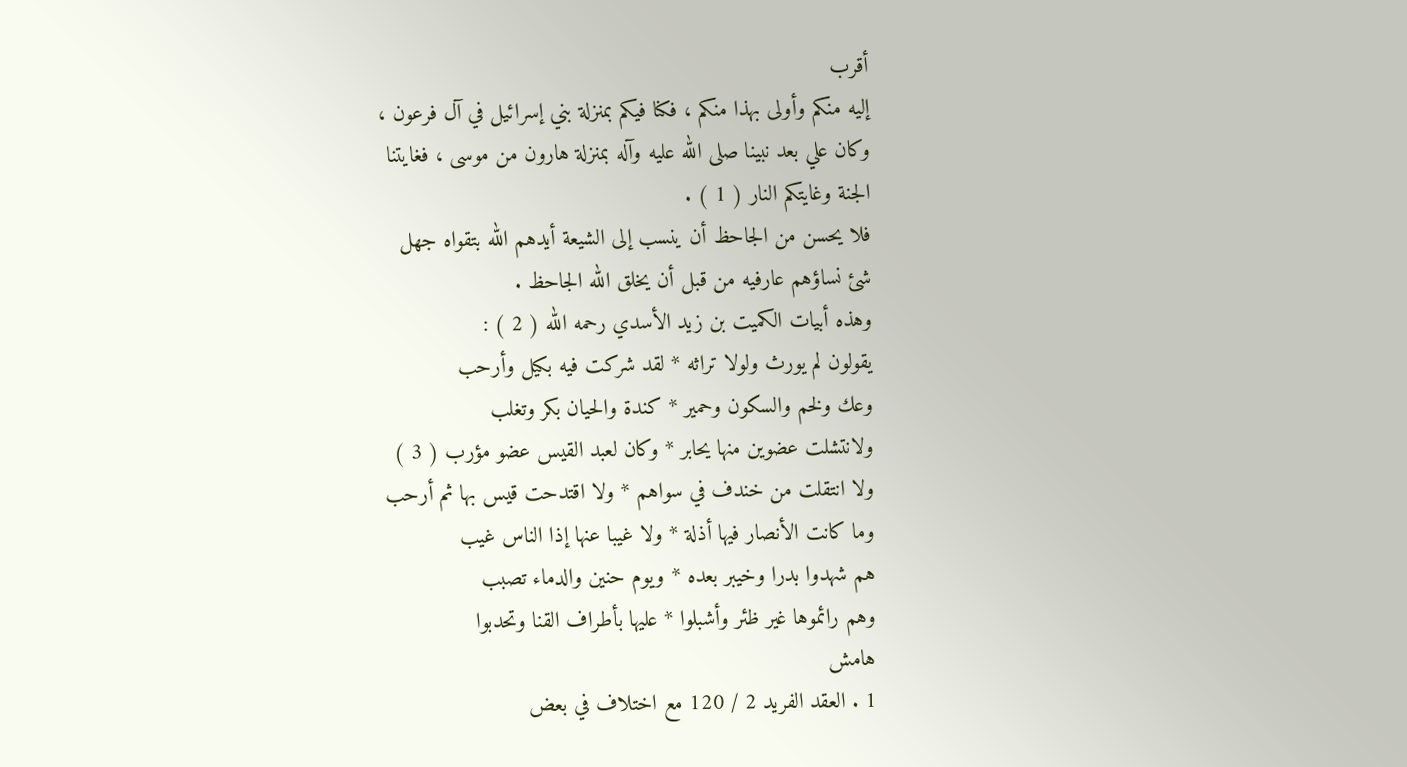أقرب
إليه منكم وأولى بهذا منكم ، فكنا فيكم بمنزلة بني إسرائيل في آل فرعون ،
وكان علي بعد نبينا صلى الله عليه وآله بمنزلة هارون من موسى ، فغايتنا
الجنة وغايتكم النار ( 1 ) .
فلا يحسن من الجاحظ أن ينسب إلى الشيعة أيدهم الله بتقواه جهل
شئ نساؤهم عارفيه من قبل أن يخلق الله الجاحظ .
وهذه أبيات الكميت بن زيد الأسدي رحمه الله ( 2 ) :
يقولون لم يورث ولولا تراثه * لقد شركت فيه بكيل وأرحب
وعك ولخم والسكون وحمير * كندة والحيان بكر وتغلب
ولانتشلت عضوين منها يحابر * وكان لعبد القيس عضو مؤرب ( 3 )
ولا انتقلت من خندف في سواهم * ولا اقتدحت قيس بها ثم أرحب
وما كانت الأنصار فيها أذلة * ولا غيبا عنها إذا الناس غيب
هم شهدوا بدرا وخيبر بعده * ويوم حنين والدماء تصبب
وهم رائموها غير ظئر وأشبلوا * عليها بأطراف القنا وتحدبوا
هامش
1 . العقد الفريد 2 / 120 مع اختلاف في بعض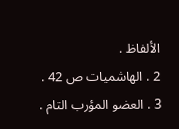الألفاظ .
2 . الهاشميات ص 42 .
3 . العضو المؤرب التام .